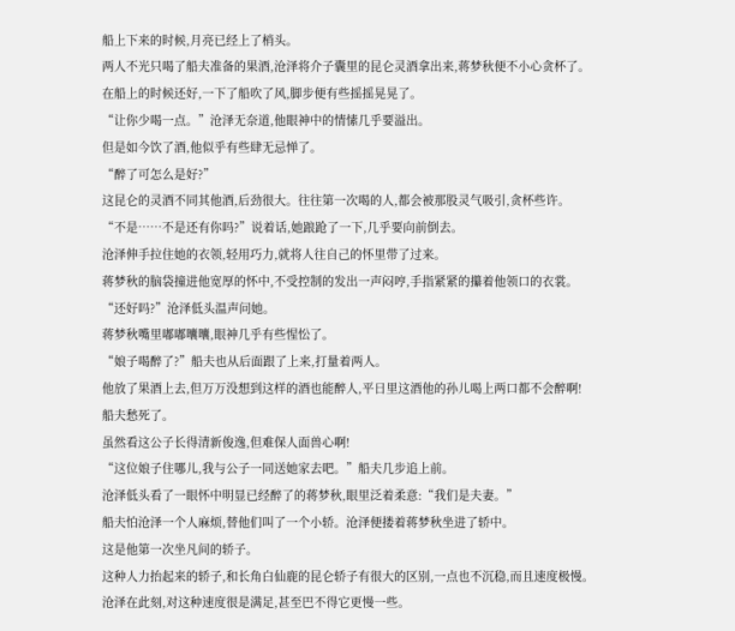船上下来的时候,月亮已经上了梢头。
两人不光只喝了船夫准备的果酒,沧泽将介子囊里的昆仑灵酒拿出来,蒋梦秋便不小心贪杯了。
在船上的时候还好,一下了船吹了风,脚步便有些摇摇晃晃了。
“让你少喝一点。”沧泽无奈道,他眼神中的情愫几乎要溢出。
但是如今饮了酒,他似乎有些肆无忌惮了。
“醉了可怎么是好?”
这昆仑的灵酒不同其他酒,后劲很大。往往第一次喝的人,都会被那股灵气吸引,贪杯些许。
“不是……不是还有你吗?”说着话,她踉跄了一下,几乎要向前倒去。
沧泽伸手拉住她的衣领,轻用巧力,就将人往自己的怀里带了过来。
蒋梦秋的脑袋撞进他宽厚的怀中,不受控制的发出一声闷哼,手指紧紧的攥着他领口的衣裳。
“还好吗?”沧泽低头温声问她。
蒋梦秋嘴里嘟嘟囔囔,眼神几乎有些惺忪了。
“娘子喝醉了?”船夫也从后面跟了上来,打量着两人。
他放了果酒上去,但万万没想到这样的酒也能醉人,平日里这酒他的孙儿喝上两口都不会醉啊!
船夫愁死了。
虽然看这公子长得清新俊逸,但难保人面兽心啊!
“这位娘子住哪儿,我与公子一同送她家去吧。”船夫几步追上前。
沧泽低头看了一眼怀中明显已经醉了的蒋梦秋,眼里泛着柔意:“我们是夫妻。”
船夫怕沧泽一个人麻烦,替他们叫了一个小轿。沧泽便搂着蒋梦秋坐进了轿中。
这是他第一次坐凡间的轿子。
这种人力抬起来的轿子,和长角白仙鹿的昆仑轿子有很大的区别,一点也不沉稳,而且速度极慢。
沧泽在此刻,对这种速度很是满足,甚至巴不得它更慢一些。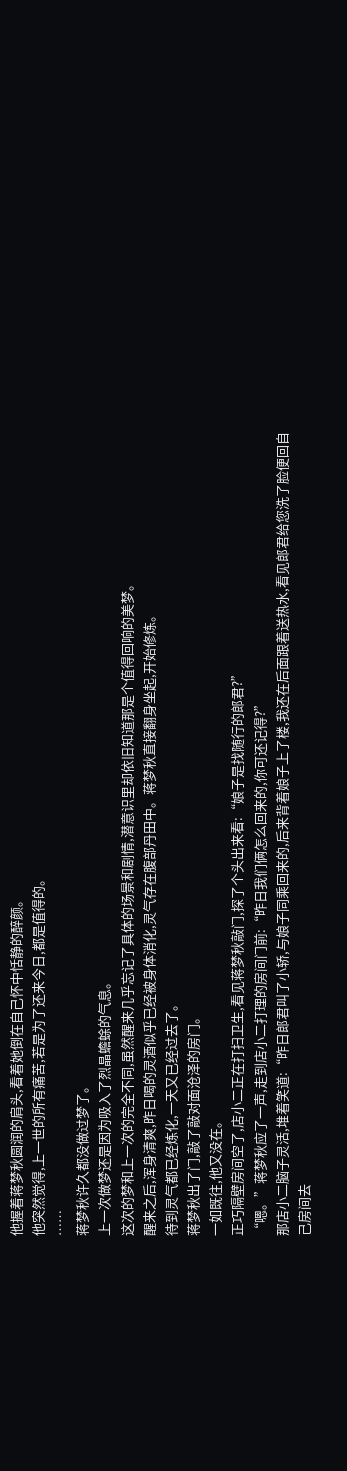他握着蒋梦秋圆润的肩头,看着她倒在自己怀中恬静的醉颜。
他突然觉得,上一世的所有痛苦,若是为了还来今日,都是值得的。
……
蒋梦秋许久都没做过梦了。
上一次做梦还是因为吸入了烈晶蟾蜍的气息。
这次的梦和上一次的完全不同,虽然醒来几乎忘记了具体的场景和剧情,潜意识里却依旧知道那是个值得回响的美梦。
醒来之后,浑身清爽,昨日喝的灵酒似乎已经被身体消化,灵气存在腹部丹田中。蒋梦秋直接翻身坐起,开始修炼。
待到灵气都已经炼化,一天又已经过去了。
蒋梦秋出了门,敲了敲对面沧泽的房门。
一如既往,他又没在。
正巧隔壁房间空了,店小二正在打扫卫生,看见蒋梦秋敲门,探了个头出来看:“娘子是找随行的郎君?”
“嗯。”蒋梦秋应了一声,走到店小二打理的房间门前:“昨日我们俩怎么回来的,你可还记得?”
那店小二脑子灵活,堆着笑道:“昨日郎君叫了小轿,与娘子同乘回来的,后来背着娘子上了楼,我还在后面跟着送热水,看见郎君给您洗了脸便回自己房间去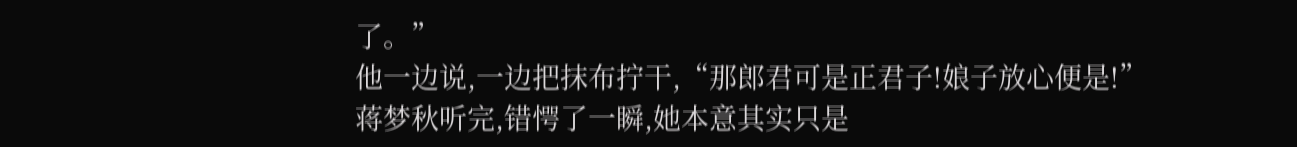了。”
他一边说,一边把抹布拧干,“那郎君可是正君子!娘子放心便是!”
蒋梦秋听完,错愕了一瞬,她本意其实只是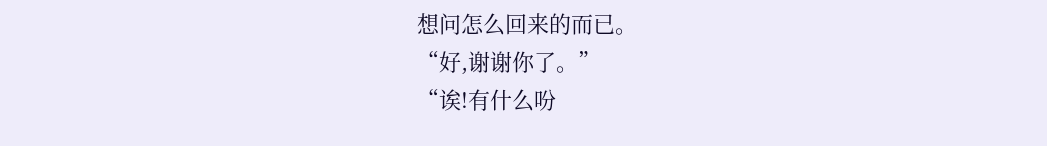想问怎么回来的而已。
“好,谢谢你了。”
“诶!有什么吩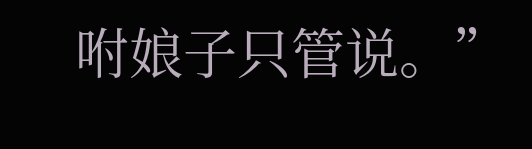咐娘子只管说。”